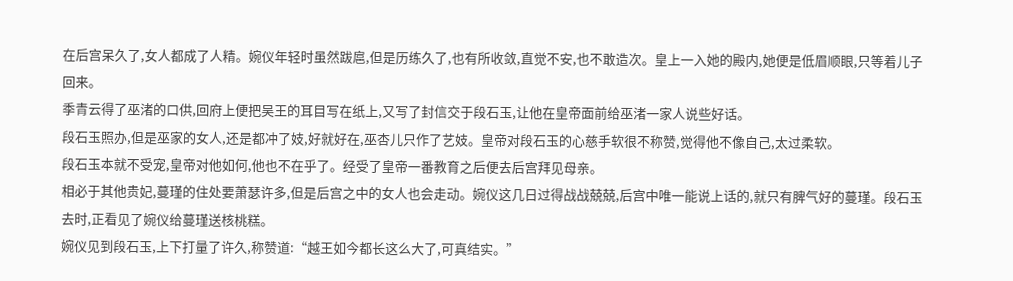在后宫呆久了,女人都成了人精。婉仪年轻时虽然跋扈,但是历练久了,也有所收敛,直觉不安,也不敢造次。皇上一入她的殿内,她便是低眉顺眼,只等着儿子回来。
季青云得了巫渚的口供,回府上便把吴王的耳目写在纸上,又写了封信交于段石玉,让他在皇帝面前给巫渚一家人说些好话。
段石玉照办,但是巫家的女人,还是都冲了妓,好就好在,巫杏儿只作了艺妓。皇帝对段石玉的心慈手软很不称赞,觉得他不像自己,太过柔软。
段石玉本就不受宠,皇帝对他如何,他也不在乎了。经受了皇帝一番教育之后便去后宫拜见母亲。
相必于其他贵妃,蔓瑾的住处要萧瑟许多,但是后宫之中的女人也会走动。婉仪这几日过得战战兢兢,后宫中唯一能说上话的,就只有脾气好的蔓瑾。段石玉去时,正看见了婉仪给蔓瑾送核桃糕。
婉仪见到段石玉,上下打量了许久,称赞道:“越王如今都长这么大了,可真结实。”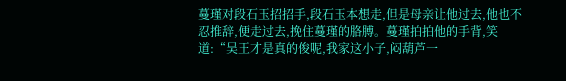蔓瑾对段石玉招招手,段石玉本想走,但是母亲让他过去,他也不忍推辞,便走过去,挽住蔓瑾的胳膊。蔓瑾拍拍他的手背,笑道:“吴王才是真的俊呢,我家这小子,闷葫芦一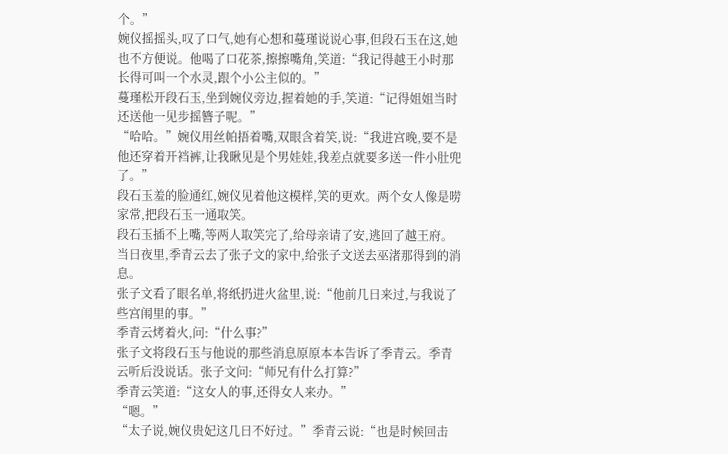个。”
婉仪摇摇头,叹了口气,她有心想和蔓瑾说说心事,但段石玉在这,她也不方便说。他喝了口花茶,擦擦嘴角,笑道:“我记得越王小时那长得可叫一个水灵,跟个小公主似的。”
蔓瑾松开段石玉,坐到婉仪旁边,握着她的手,笑道:“记得姐姐当时还送他一见步摇簪子呢。”
“哈哈。”婉仪用丝帕捂着嘴,双眼含着笑,说:“我进宫晚,要不是他还穿着开裆裤,让我瞅见是个男娃娃,我差点就要多送一件小肚兜了。”
段石玉羞的脸通红,婉仪见着他这模样,笑的更欢。两个女人像是唠家常,把段石玉一通取笑。
段石玉插不上嘴,等两人取笑完了,给母亲请了安,逃回了越王府。
当日夜里,季青云去了张子文的家中,给张子文送去巫渚那得到的消息。
张子文看了眼名单,将纸扔进火盆里,说:“他前几日来过,与我说了些宫闱里的事。”
季青云烤着火,问:“什么事?”
张子文将段石玉与他说的那些消息原原本本告诉了季青云。季青云听后没说话。张子文问:“师兄有什么打算?”
季青云笑道:“这女人的事,还得女人来办。”
“嗯。”
“太子说,婉仪贵妃这几日不好过。”季青云说:“也是时候回击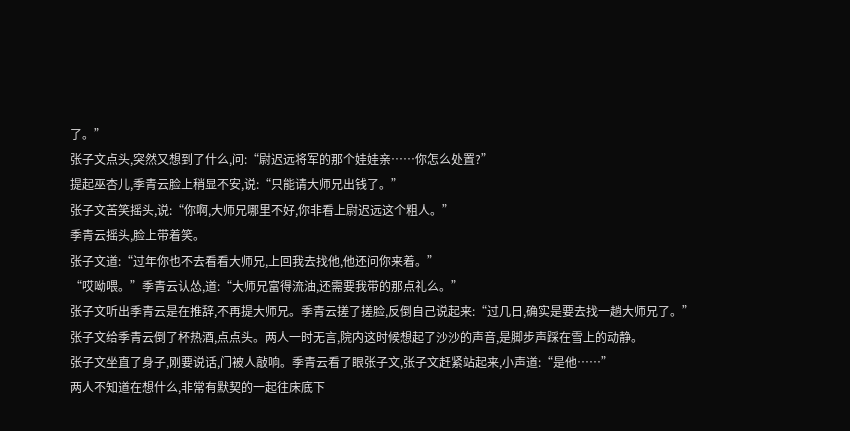了。”
张子文点头,突然又想到了什么,问:“尉迟远将军的那个娃娃亲……你怎么处置?”
提起巫杏儿,季青云脸上稍显不安,说:“只能请大师兄出钱了。”
张子文苦笑摇头,说:“你啊,大师兄哪里不好,你非看上尉迟远这个粗人。”
季青云摇头,脸上带着笑。
张子文道:“过年你也不去看看大师兄,上回我去找他,他还问你来着。”
“哎呦喂。”季青云认怂,道:“大师兄富得流油,还需要我带的那点礼么。”
张子文听出季青云是在推辞,不再提大师兄。季青云搓了搓脸,反倒自己说起来:“过几日,确实是要去找一趟大师兄了。”
张子文给季青云倒了杯热酒,点点头。两人一时无言,院内这时候想起了沙沙的声音,是脚步声踩在雪上的动静。
张子文坐直了身子,刚要说话,门被人敲响。季青云看了眼张子文,张子文赶紧站起来,小声道:“是他……”
两人不知道在想什么,非常有默契的一起往床底下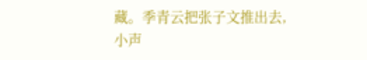藏。季青云把张子文推出去,小声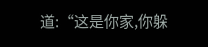道:“这是你家,你躲